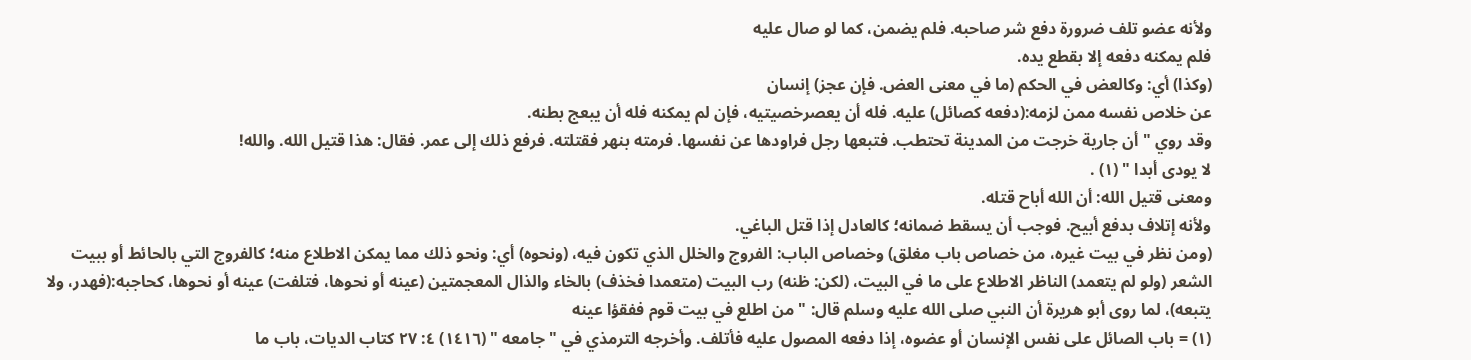ولأنه عضو تلف ضرورة دفع شر صاحبه. فلم يضمن، كما لو صال عليه
فلم يمكنه دفعه إلا بقطع يده.
(وكذا) أي: وكالعض في الحكم (ما في معنى العض. فإن عجز) إنسان
عن خلاص نفسه ممن لزمه:(دفعه كصائل) عليه. فله أن يعصرخصيتيه، فإن لم يمكنه فله أن يبعج بطنه.
وقد روي " أن جارية خرجت من المدينة تحتطب. فتبعها رجل فراودها عن نفسها. فرمته بنهر فقتلته. فرفع ذلك إلى عمر. فقال: هذا قتيل الله. والله!
لا يودى أبدا " (١) .
ومعنى قتيل الله: أن الله أباح قتله.
ولأنه إتلاف بدفع أبيح. فوجب أن يسقط ضمانه؛ كالعادل إذا قتل الباغي.
(ومن نظر في بيت غيره، من خصاص باب مغلق) وخصاص الباب: الفروج والخلل الذي تكون فيه، (ونحوه) أي: ونحو ذلك مما يمكن الاطلاع منه؛ كالفروج التي بالحائط أو ببيت الشعر (ولو لم يتعمد) الناظر الاطلاع على ما في البيت، (لكن: ظنه) رب البيت (متعمدا فخذف) بالخاء والذال المعجمتين (عينه أو نحوها، فتلفت) عينه أو نحوها، كحاجبه:(فهدر، ولا يتبعه)، لما روى أبو هريرة أن النبي صلى الله عليه وسلم قال: " من اطلع في بيت قوم ففقؤا عينه
(١) = باب الصائل على نفس الإنسان أو عضوه، إذا دفعه المصول عليه فأتلف. وأخرجه الترمذي في " جامعه " (١٤١٦) ٤: ٢٧ كتاب الديات، باب ما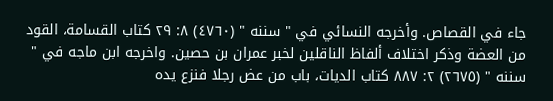جاء في القصاص. وأخرجه النسائي في " سننه " (٤٧٦٠) ٨: ٢٩ كتاب القسامة، القود من العضة وذكر اختلاف ألفاظ الناقلين لخبر عمران بن حصين. واخرجه ابن ماجه في " سننه " (٢٦٧٥) ٢: ٨٨٧ كتاب الديات، باب من عض رجلا فنزع يده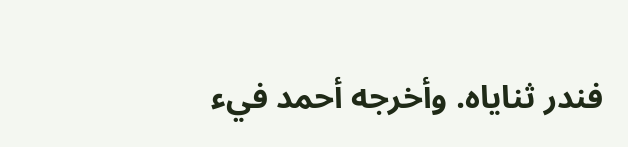فندر ثناياه. وأخرجه أحمد فيء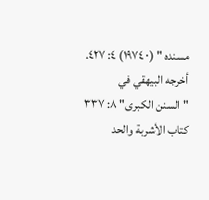مسنده " (٠ ١٩٧٤) ٤: ٤٢٧. أخرجه البيهقي في "السنن الكبرى" ٨: ٣٣٧ كتاب الأشربة والحد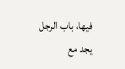فيها، باب الرجل يجد مع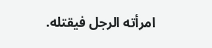امرأته الرجل فيقتله.